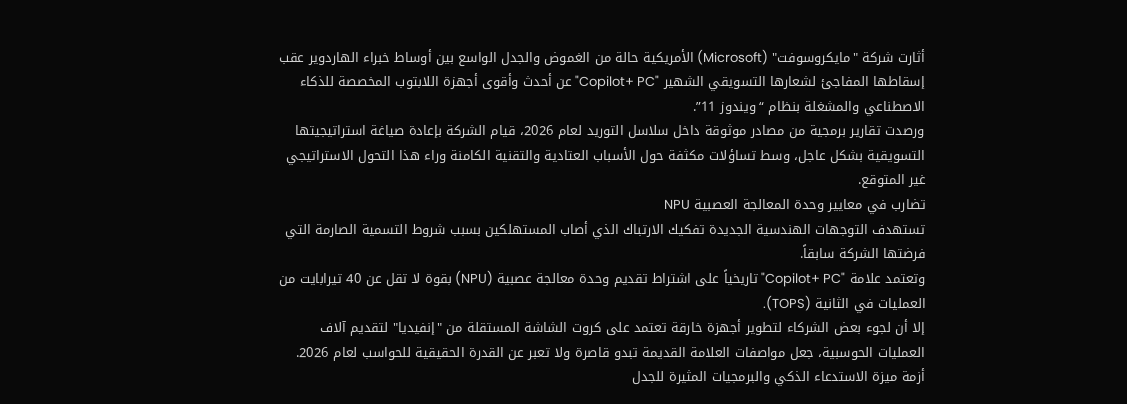أثارت شركة "مايكروسوفت" (Microsoft) الأمريكية حالة من الغموض والجدل الواسع بين أوساط خبراء الهاردوير عقب إسقاطها المفاجئ لشعارها التسويقي الشهير "Copilot+ PC" عن أحدث وأقوى أجهزة اللابتوب المخصصة للذكاء الاصطناعي والمشغلة بنظام “ويندوز 11”.
ورصدت تقارير برمجية من مصادر موثوقة داخل سلاسل التوريد لعام 2026، قيام الشركة بإعادة صياغة استراتيجيتها التسويقية بشكل عاجل، وسط تساؤلات مكثفة حول الأسباب العتادية والتقنية الكامنة وراء هذا التحول الاستراتيجي غير المتوقع.
تضارب في معايير وحدة المعالجة العصبية NPU
تستهدف التوجهات الهندسية الجديدة تفكيك الارتباك الذي أصاب المستهلكين بسبب شروط التسمية الصارمة التي فرضتها الشركة سابقاً.
وتعتمد علامة "Copilot+ PC" تاريخياً على اشتراط تقديم وحدة معالجة عصبية (NPU) بقوة لا تقل عن 40 تيرابايت من العمليات في الثانية (TOPS).
إلا أن لجوء بعض الشركاء لتطوير أجهزة خارقة تعتمد على كروت الشاشة المستقلة من "إنفيديا" لتقديم آلاف العمليات الحوسبية، جعل مواصفات العلامة القديمة تبدو قاصرة ولا تعبر عن القدرة الحقيقية للحواسب لعام 2026.
أزمة ميزة الاستدعاء الذكي والبرمجيات المثيرة للجدل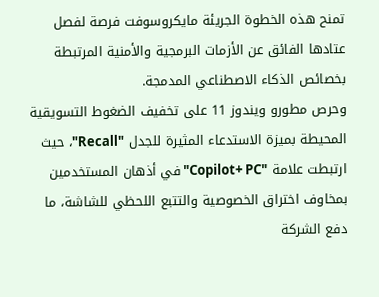تمنح هذه الخطوة الجريئة مايكروسوفت فرصة لفصل عتادها الفائق عن الأزمات البرمجية والأمنية المرتبطة بخصائص الذكاء الاصطناعي المدمجة.
وحرص مطورو ويندوز 11 على تخفيف الضغوط التسويقية المحيطة بميزة الاستدعاء المثيرة للجدل "Recall"، حيث ارتبطت علامة "Copilot+ PC" في أذهان المستخدمين بمخاوف اختراق الخصوصية والتتبع اللحظي للشاشة، ما دفع الشركة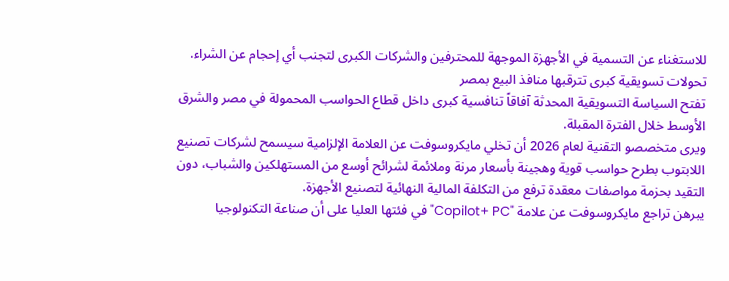للاستغناء عن التسمية في الأجهزة الموجهة للمحترفين والشركات الكبرى لتجنب أي إحجام عن الشراء.
تحولات تسويقية كبرى تترقبها منافذ البيع بمصر
تفتح السياسة التسويقية المحدثة آفاقاً تنافسية كبرى داخل قطاع الحواسب المحمولة في مصر والشرق الأوسط خلال الفترة المقبلة.
ويرى متخصصو التقنية لعام 2026 أن تخلي مايكروسوفت عن العلامة الإلزامية سيسمح لشركات تصنيع اللابتوب بطرح حواسب قوية وهجينة بأسعار مرنة وملائمة لشرائح أوسع من المستهلكين والشباب، دون التقيد بحزمة مواصفات معقدة ترفع من التكلفة المالية النهائية لتصنيع الأجهزة.
يبرهن تراجع مايكروسوفت عن علامة "Copilot+ PC" في فئتها العليا على أن صناعة التكنولوجيا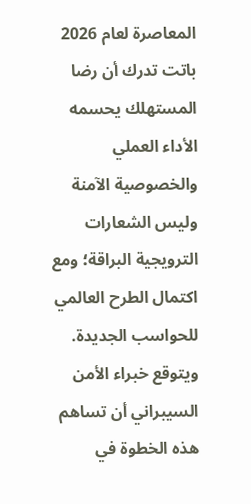المعاصرة لعام 2026 باتت تدرك أن رضا المستهلك يحسمه الأداء العملي والخصوصية الآمنة وليس الشعارات الترويجية البراقة؛ ومع اكتمال الطرح العالمي للحواسب الجديدة.
ويتوقع خبراء الأمن السيبراني أن تساهم هذه الخطوة في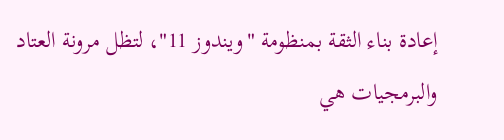إعادة بناء الثقة بمنظومة "ويندوز 11"، لتظل مرونة العتاد والبرمجيات هي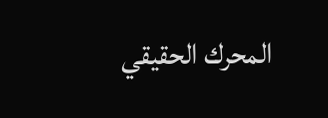المحرك الحقيقي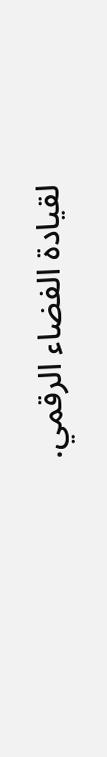لقيادة الفضاء الرقمي.